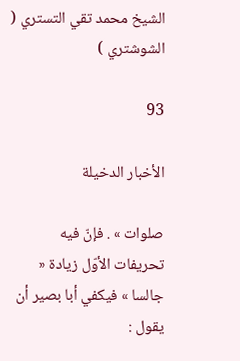الشيخ محمد تقي التستري ( الشوشتري )

93

الأخبار الدخيلة

صلوات » . فإنّ فيه تحريفات الأوّل زيادة « جالسا » فيكفي أبا بصير أن يقول :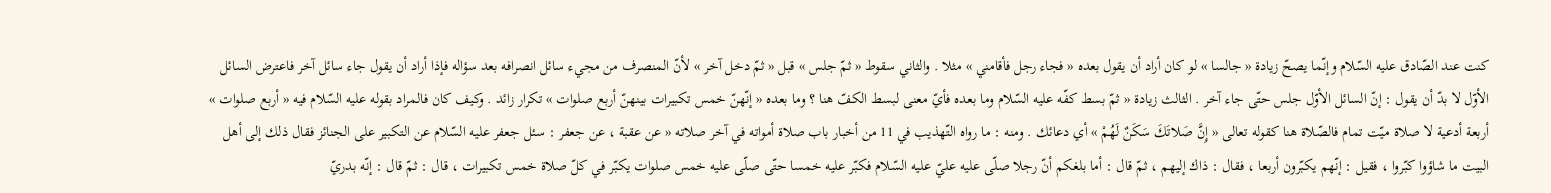كنت عند الصّادق عليه السّلام وإنّما يصحّ زيادة « جالسا » لو كان أراد أن يقول بعده « فجاء رجل فأقامني » مثلا . والثاني سقوط « ثمّ جلس » قبل « ثمّ دخل آخر » لأنّ المنصرف من مجيء سائل انصرافه بعد سؤاله فإذا أراد أن يقول جاء سائل آخر فاعترض السائل الأوّل لا بدّ أن يقول : إنّ السائل الأوّل جلس حتّى جاء آخر . الثالث زيادة « ثمّ بسط كفّه عليه السّلام وما بعده فأيّ معنى لبسط الكفّ هنا ؟ وما بعده « إنّهنّ خمس تكبيرات بينهنّ أربع صلوات » تكرار زائد . وكيف كان فالمراد بقوله عليه السّلام فيه « أربع صلوات » أربعة أدعية لا صلاة ميّت تمام فالصّلاة هنا كقوله تعالى « إِنَّ صَلاتَكَ سَكَنٌ لَهُمْ » أي دعائك . ومنه : ما رواه التّهذيب في 11 من أخبار باب صلاة أمواته في آخر صلاته « عن عقبة ، عن جعفر : سئل جعفر عليه السّلام عن التكبير على الجنائز فقال ذلك إلى أهل البيت ما شاؤوا كبّروا ، فقيل : إنّهم يكبّرون أربعا ، فقال : ذاك إليهم ، ثمّ قال : أما بلغكم أنّ رجلا صلّى عليه عليّ عليه السّلام فكبّر عليه خمسا حتّى صلّى عليه خمس صلوات يكبّر في كلّ صلاة خمس تكبيرات ، قال : ثمّ قال : إنّه بدريّ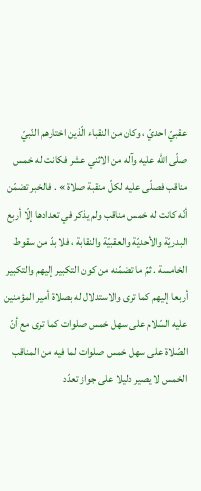عقبيّ احديّ ، وكان من النقباء الّذين اختارهم النّبيّ صلّى اللّه عليه وآله من الاثني عشر فكانت له خمس مناقب فصلّى عليه لكلّ منقبة صلاة » . فالخبر تضمّن أنّه كانت له خمس مناقب ولم يذكر في تعدادها إلّا أربع البدريّة والأحديّة والعقبيّة والنقابة ، فلا بدّ من سقوط الخامسة . ثمّ ما تضمّنه من كون التكبير إليهم والتكبير أربعا إليهم كما ترى والاستدلال له بصلاة أمير المؤمنين عليه السّلام على سهل خمس صلوات كما ترى مع أنّ الصّلاة على سهل خمس صلوات لما فيه من المناقب الخمس لا يصير دليلا على جواز تعدّد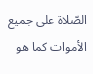الصّلاة على جميع الأموات كما هو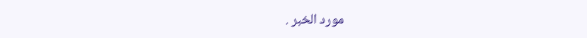مورد الخبر .